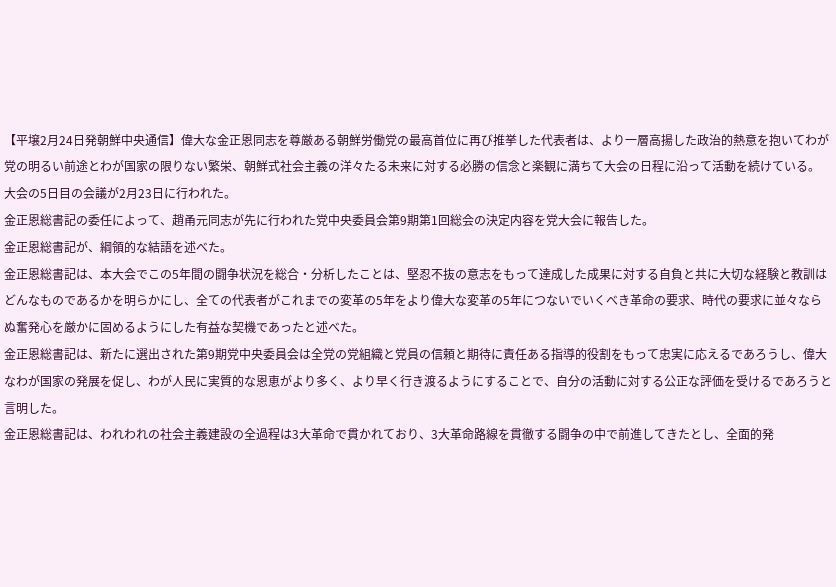【平壌2月24日発朝鮮中央通信】偉大な金正恩同志を尊厳ある朝鮮労働党の最高首位に再び推挙した代表者は、より一層高揚した政治的熱意を抱いてわが党の明るい前途とわが国家の限りない繁栄、朝鮮式社会主義の洋々たる未来に対する必勝の信念と楽観に満ちて大会の日程に沿って活動を続けている。
大会の5日目の会議が2月23日に行われた。
金正恩総書記の委任によって、趙甬元同志が先に行われた党中央委員会第9期第1回総会の決定内容を党大会に報告した。
金正恩総書記が、綱領的な結語を述べた。
金正恩総書記は、本大会でこの5年間の闘争状況を総合・分析したことは、堅忍不抜の意志をもって達成した成果に対する自負と共に大切な経験と教訓はどんなものであるかを明らかにし、全ての代表者がこれまでの変革の5年をより偉大な変革の5年につないでいくべき革命の要求、時代の要求に並々ならぬ奮発心を厳かに固めるようにした有益な契機であったと述べた。
金正恩総書記は、新たに選出された第9期党中央委員会は全党の党組織と党員の信頼と期待に責任ある指導的役割をもって忠実に応えるであろうし、偉大なわが国家の発展を促し、わが人民に実質的な恩恵がより多く、より早く行き渡るようにすることで、自分の活動に対する公正な評価を受けるであろうと言明した。
金正恩総書記は、われわれの社会主義建設の全過程は3大革命で貫かれており、3大革命路線を貫徹する闘争の中で前進してきたとし、全面的発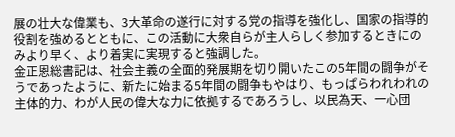展の壮大な偉業も、3大革命の遂行に対する党の指導を強化し、国家の指導的役割を強めるとともに、この活動に大衆自らが主人らしく参加するときにのみより早く、より着実に実現すると強調した。
金正恩総書記は、社会主義の全面的発展期を切り開いたこの5年間の闘争がそうであったように、新たに始まる5年間の闘争もやはり、もっぱらわれわれの主体的力、わが人民の偉大な力に依拠するであろうし、以民為天、一心団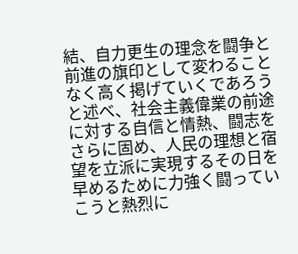結、自力更生の理念を闘争と前進の旗印として変わることなく高く掲げていくであろうと述べ、社会主義偉業の前途に対する自信と情熱、闘志をさらに固め、人民の理想と宿望を立派に実現するその日を早めるために力強く闘っていこうと熱烈に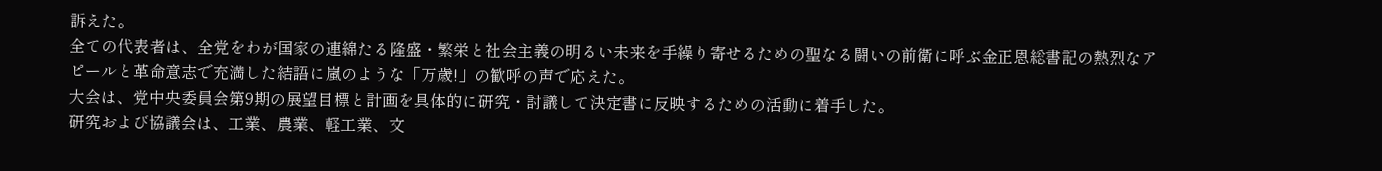訴えた。
全ての代表者は、全党をわが国家の連綿たる隆盛・繁栄と社会主義の明るい未来を手繰り寄せるための聖なる闘いの前衛に呼ぶ金正恩総書記の熱烈なアピールと革命意志で充満した結語に嵐のような「万歳!」の歓呼の声で応えた。
大会は、党中央委員会第9期の展望目標と計画を具体的に研究・討議して決定書に反映するための活動に着手した。
研究および協議会は、工業、農業、軽工業、文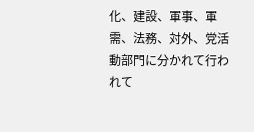化、建設、軍事、軍需、法務、対外、党活動部門に分かれて行われて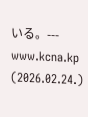いる。---
www.kcna.kp (2026.02.24.)